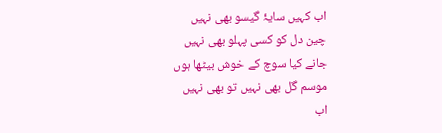اب کہیں سایۂ گیسو بھی نہیں
چین دل کو کسی پہلو بھی نہیں
جانے کیا سوچ کے خوش بیٹھا ہوں
موسم گل بھی نہیں تو بھی نہیں
اب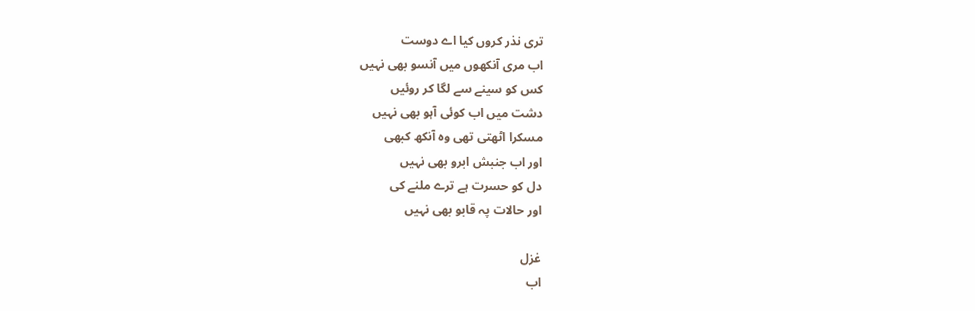تری نذر کروں کیا اے دوست
اب مری آنکھوں میں آنسو بھی نہیں
کس کو سینے سے لگا کر روئیں
دشت میں اب کوئی آہو بھی نہیں
مسکرا اٹھتی تھی وہ آنکھ کبھی
اور اب جنبش ابرو بھی نہیں
دل کو حسرت ہے ترے ملنے کی
اور حالات پہ قابو بھی نہیں

غزل
اب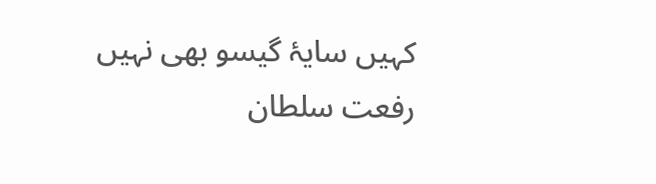کہیں سایۂ گیسو بھی نہیں
رفعت سلطان